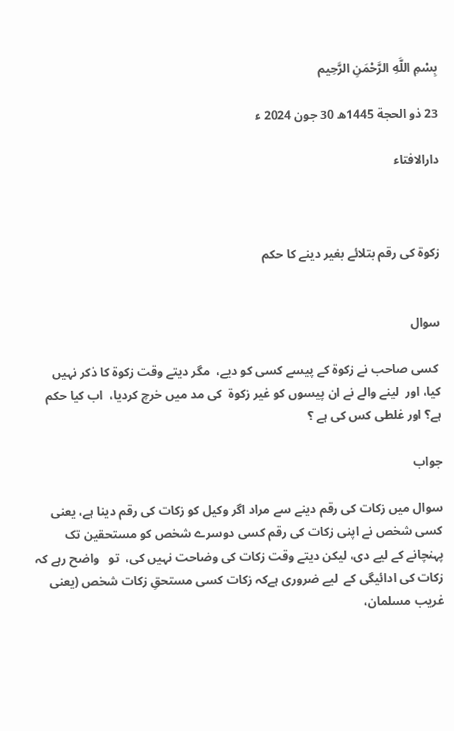بِسْمِ اللَّهِ الرَّحْمَنِ الرَّحِيم

23 ذو الحجة 1445ھ 30 جون 2024 ء

دارالافتاء



زکوۃ کی رقم بتلائے بغیر دینے کا حکم


سوال

 کسی صاحب نے زکوة کے پیسے کسی کو دیے،  مگر دیتے وقت زکوة کا ذکر نہیں کیا، اور  لینے والے نے ان پیسوں کو غیر زکوة  کی مد میں خرچ کردیا،  اب کیا حکم ہے؟ اور غلطی کس کی ہے ؟

جواب

سوال میں زکات کی رقم دینے سے مراد اگر وکیل کو زکات کی رقم دینا ہے، یعنی کسی شخص نے اپنی زکات کی رقم کسی دوسرے شخص کو مستحقین تک پہنچانے کے لیے دی، لیکن دیتے وقت زکات کی وضاحت نہیں کی،  تو   واضح رہے کہ  زکات کی ادائیگی کے  لیے ضروری ہےکہ زکات کسی مستحقِ زکات شخص (یعنی  غریب مسلمان،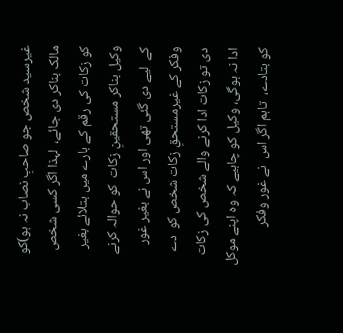غیرسید شخص جو صاحبِ نصاب نہ ہو)کو مالک بناکر دی جائے،  لہذا اگر کسی شخص کو زکات کی رقم کے بارے میں بتلائے بغیر وکیل بناکر مستحقینِ زکات  کو حوالہ کرنے کے  لیے دی گئی تھی اور اس نے بغیر غور وفکر کے غیرمستحقِ زکات شخص کو  دے دی تو زکات ادا کرنے والے شخص کی زکات ادا نہ ہوگی، وکیل کو چاہیے کہ وہ اپنے موکل کو بتادے،  تاہم اگر اس  نے غور وفکر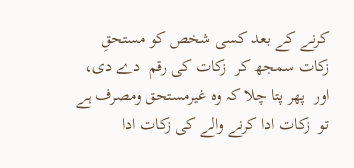کرنے کے بعد کسی شخص کو مستحقِ  زکات سمجھ کر  زکات کی رقم  دے دی، اور  پھر پتا چلا کہ وہ غیرمستحق ومصرف ہے تو  زکات ادا کرنے والے کی زکات ادا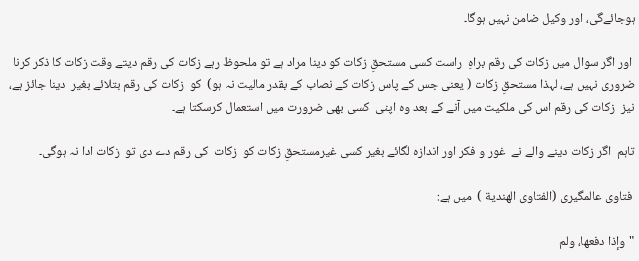ہوجائےگی، اور وکیل ضامن نہیں ہوگا۔

 اور اگر سوال میں زکات کی رقم براہِ  راست کسی مستحقِ زکات کو دینا مراد ہے تو ملحوظ رہے زکات کی رقم دیتے وقت زکات کا ذکر کرنا ضروری نہیں ہے، لہذا مستحقِ زکات ( یعنی جس کے پاس زکات کے نصاب کے بقدر مالیت نہ ہو)  کو  زکات کی رقم بتلائے بغیر  دینا جائز ہے،  نیز  زکات کی رقم اس کی ملکیت میں آنے کے بعد وہ اپنی  کسی بھی ضرورت میں استعمال کرسکتا ہے۔

تاہم  اگر زکات دینے والے نے  غور و فکر اور اندازہ لگائے بغیر کسی غیرمستحقِ زکات کو  زکات  کی رقم دے دی تو  زکات ادا نہ ہوگی۔

 فتاوی عالمگیری (الفتاوى الهندية )  میں ہے:

"وإذا دفعها، ولم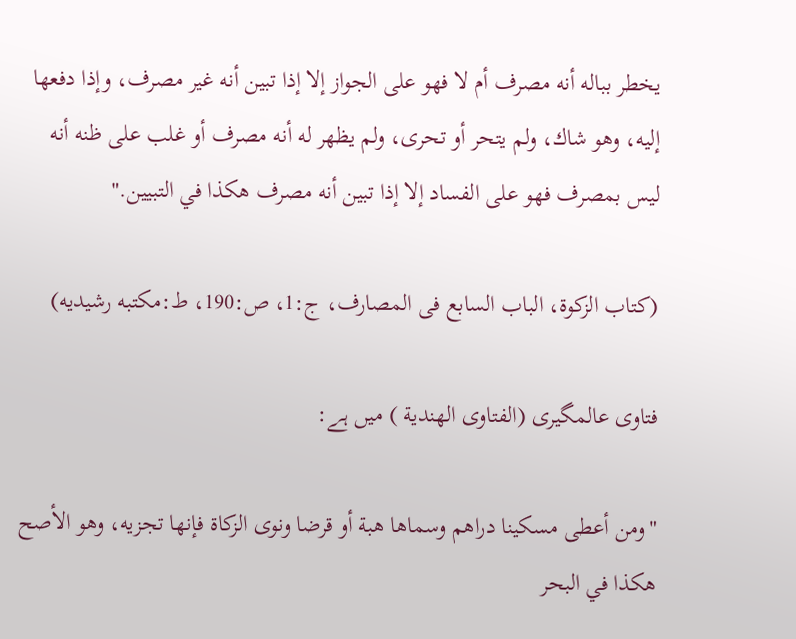يخطر بباله أنه مصرف أم لا فهو على الجواز إلا إذا تبين أنه غير مصرف، وإذا دفعها إليه، وهو شاك، ولم يتحر أو تحرى، ولم يظهر له أنه مصرف أو غلب على ظنه أنه ليس بمصرف فهو على الفساد إلا إذا تبين أنه مصرف هكذا في التبيين."

(كتاب الزكوة، الباب السابع فى المصارف، ج:1، ص:190، ط:مكتبه رشيديه)

فتاوی عالمگیری (الفتاوى الهندية ) میں ہے:

"ومن أعطى مسكينا دراهم وسماها هبة أو قرضا ونوى الزكاة فإنها تجزيه، وهو الأصح هكذا في البحر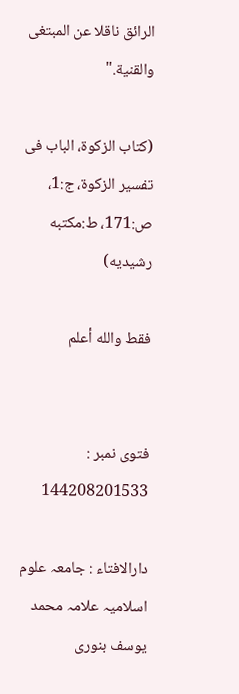الرائق ناقلا عن المبتغى والقنية."

(كتاب الزكوة، الباب فى تفسير الزكوة، ج:1، ص:171، ط:مكتبه رشيديه)

فقط والله أعلم


فتوی نمبر : 144208201533

دارالافتاء : جامعہ علوم اسلامیہ علامہ محمد یوسف بنوری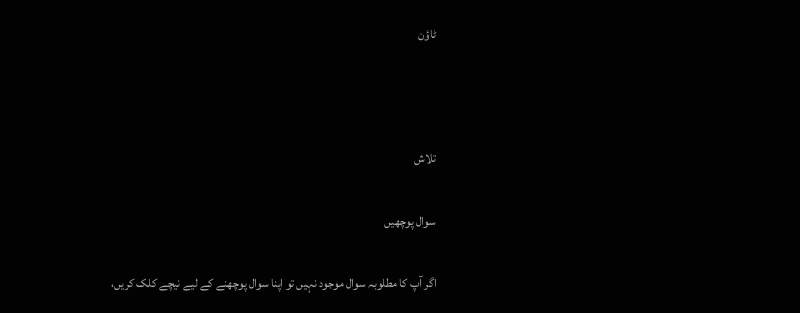ٹاؤن



تلاش

سوال پوچھیں

اگر آپ کا مطلوبہ سوال موجود نہیں تو اپنا سوال پوچھنے کے لیے نیچے کلک کریں،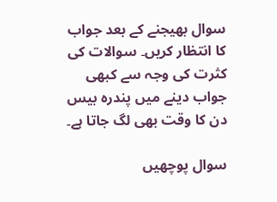سوال بھیجنے کے بعد جواب کا انتظار کریں۔ سوالات کی کثرت کی وجہ سے کبھی جواب دینے میں پندرہ بیس دن کا وقت بھی لگ جاتا ہے۔

سوال پوچھیں